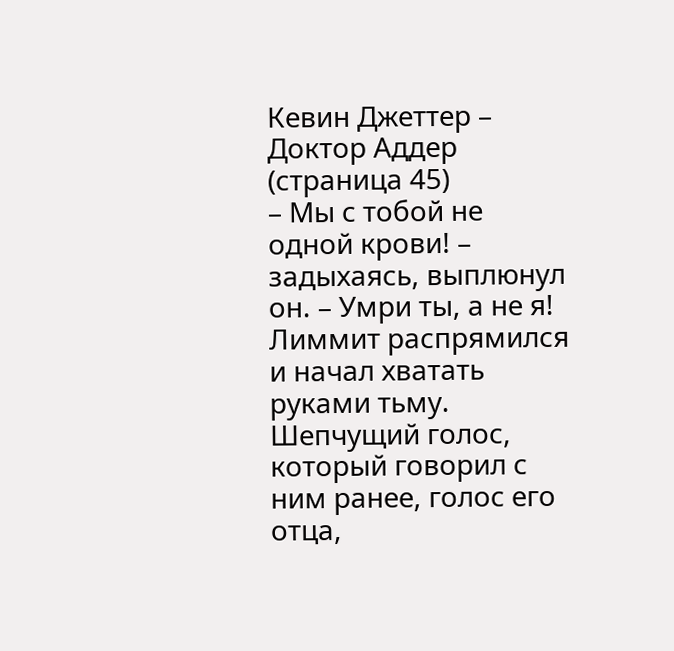Кевин Джеттер – Доктор Аддер (страница 45)
– Мы с тобой не одной крови! – задыхаясь, выплюнул он. – Умри ты, а не я!
Лиммит распрямился и начал хватать руками тьму. Шепчущий голос, который говорил с ним ранее, голос его отца,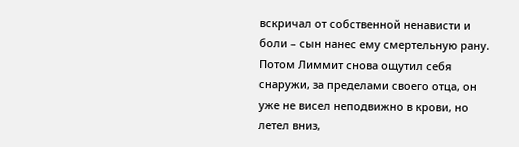вскричал от собственной ненависти и боли – сын нанес ему смертельную рану.
Потом Лиммит снова ощутил себя снаружи, за пределами своего отца, он уже не висел неподвижно в крови, но летел вниз,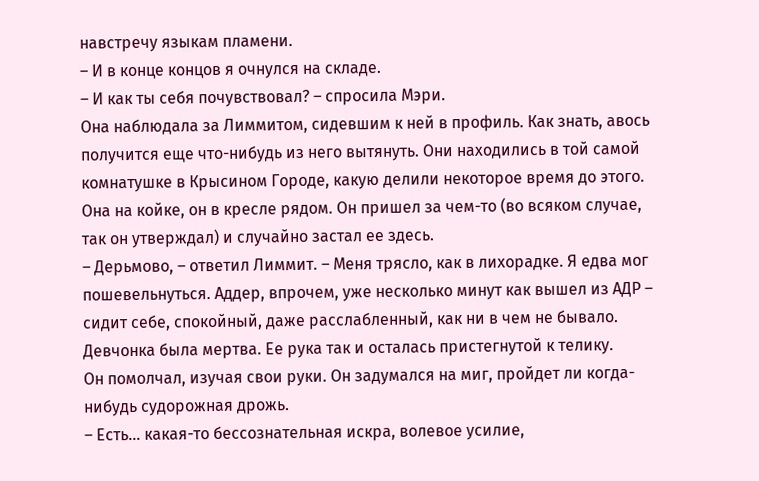навстречу языкам пламени.
– И в конце концов я очнулся на складе.
– И как ты себя почувствовал? – спросила Мэри.
Она наблюдала за Лиммитом, сидевшим к ней в профиль. Как знать, авось получится еще что-нибудь из него вытянуть. Они находились в той самой комнатушке в Крысином Городе, какую делили некоторое время до этого. Она на койке, он в кресле рядом. Он пришел за чем-то (во всяком случае, так он утверждал) и случайно застал ее здесь.
– Дерьмово, – ответил Лиммит. – Меня трясло, как в лихорадке. Я едва мог пошевельнуться. Аддер, впрочем, уже несколько минут как вышел из АДР – сидит себе, спокойный, даже расслабленный, как ни в чем не бывало. Девчонка была мертва. Ее рука так и осталась пристегнутой к телику.
Он помолчал, изучая свои руки. Он задумался на миг, пройдет ли когда-нибудь судорожная дрожь.
– Есть… какая-то бессознательная искра, волевое усилие,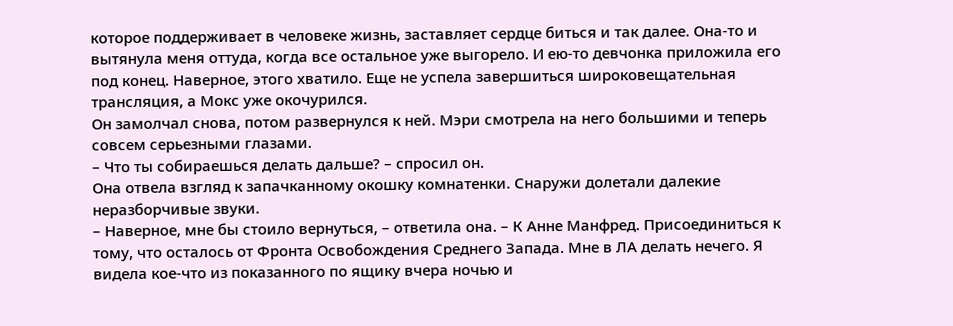которое поддерживает в человеке жизнь, заставляет сердце биться и так далее. Она-то и вытянула меня оттуда, когда все остальное уже выгорело. И ею-то девчонка приложила его под конец. Наверное, этого хватило. Еще не успела завершиться широковещательная трансляция, а Мокс уже окочурился.
Он замолчал снова, потом развернулся к ней. Мэри смотрела на него большими и теперь совсем серьезными глазами.
– Что ты собираешься делать дальше? – спросил он.
Она отвела взгляд к запачканному окошку комнатенки. Снаружи долетали далекие неразборчивые звуки.
– Наверное, мне бы стоило вернуться, – ответила она. – К Анне Манфред. Присоединиться к тому, что осталось от Фронта Освобождения Среднего Запада. Мне в ЛА делать нечего. Я видела кое-что из показанного по ящику вчера ночью и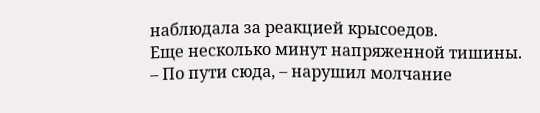наблюдала за реакцией крысоедов.
Еще несколько минут напряженной тишины.
– По пути сюда, – нарушил молчание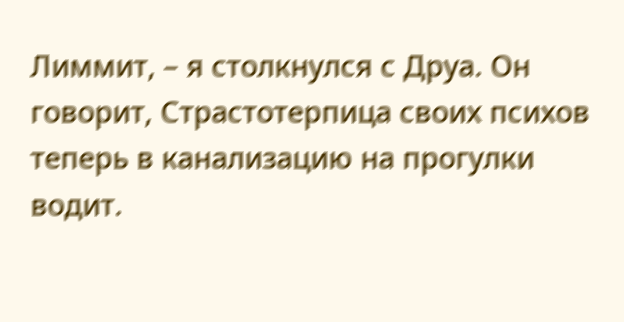Лиммит, – я столкнулся с Друа. Он говорит, Страстотерпица своих психов теперь в канализацию на прогулки водит.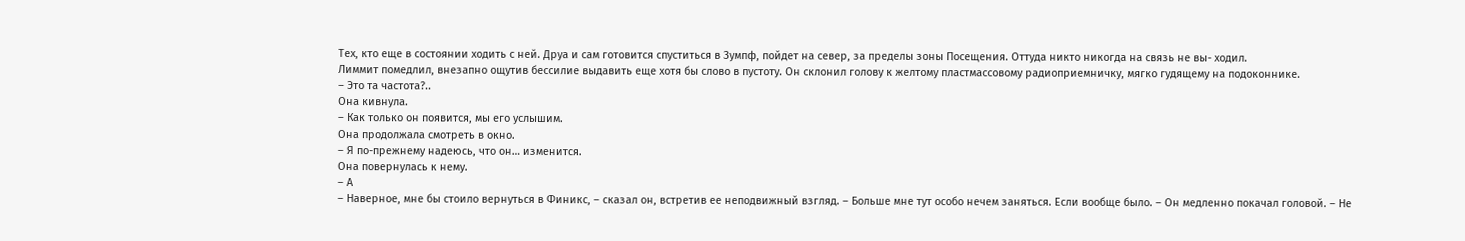Тех, кто еще в состоянии ходить с ней. Друа и сам готовится спуститься в Зумпф, пойдет на север, за пределы зоны Посещения. Оттуда никто никогда на связь не вы- ходил.
Лиммит помедлил, внезапно ощутив бессилие выдавить еще хотя бы слово в пустоту. Он склонил голову к желтому пластмассовому радиоприемничку, мягко гудящему на подоконнике.
– Это та частота?..
Она кивнула.
– Как только он появится, мы его услышим.
Она продолжала смотреть в окно.
– Я по-прежнему надеюсь, что он… изменится.
Она повернулась к нему.
– А
– Наверное, мне бы стоило вернуться в Финикс, – сказал он, встретив ее неподвижный взгляд. – Больше мне тут особо нечем заняться. Если вообще было. – Он медленно покачал головой. – Не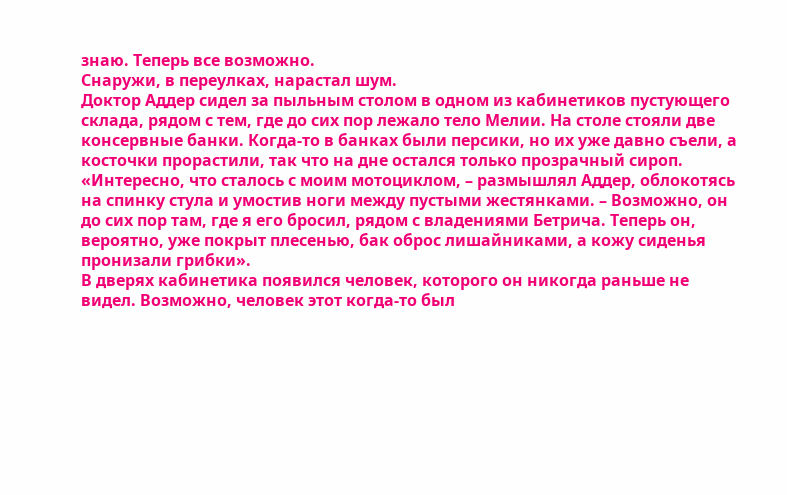знаю. Теперь все возможно.
Снаружи, в переулках, нарастал шум.
Доктор Аддер сидел за пыльным столом в одном из кабинетиков пустующего склада, рядом с тем, где до сих пор лежало тело Мелии. На столе стояли две консервные банки. Когда-то в банках были персики, но их уже давно съели, а косточки прорастили, так что на дне остался только прозрачный сироп.
«Интересно, что сталось с моим мотоциклом, – размышлял Аддер, облокотясь на спинку стула и умостив ноги между пустыми жестянками. – Возможно, он до сих пор там, где я его бросил, рядом с владениями Бетрича. Теперь он, вероятно, уже покрыт плесенью, бак оброс лишайниками, а кожу сиденья пронизали грибки».
В дверях кабинетика появился человек, которого он никогда раньше не видел. Возможно, человек этот когда-то был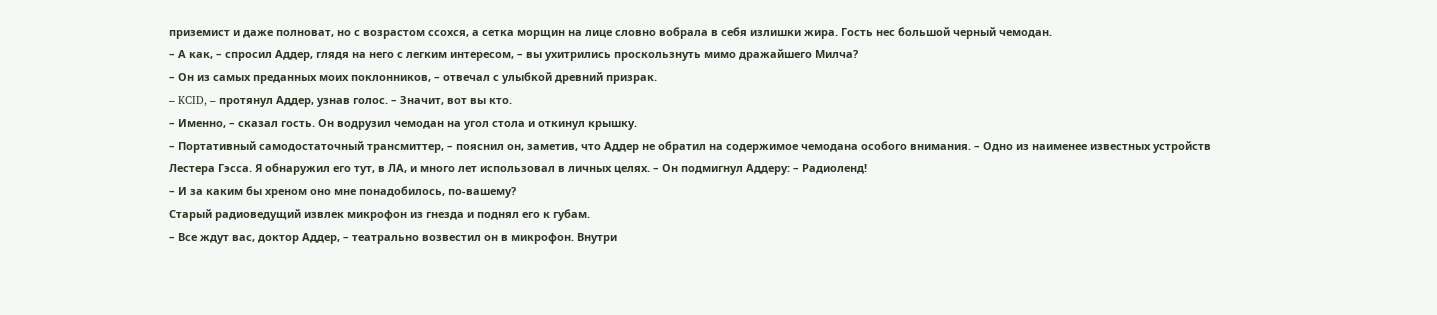приземист и даже полноват, но с возрастом ссохся, а сетка морщин на лице словно вобрала в себя излишки жира. Гость нес большой черный чемодан.
– А как, – спросил Аддер, глядя на него с легким интересом, – вы ухитрились проскользнуть мимо дражайшего Милча?
– Он из самых преданных моих поклонников, – отвечал с улыбкой древний призрак.
– KCID, – протянул Аддер, узнав голос. – Значит, вот вы кто.
– Именно, – сказал гость. Он водрузил чемодан на угол стола и откинул крышку.
– Портативный самодостаточный трансмиттер, – пояснил он, заметив, что Аддер не обратил на содержимое чемодана особого внимания. – Одно из наименее известных устройств Лестера Гэсса. Я обнаружил его тут, в ЛА, и много лет использовал в личных целях. – Он подмигнул Аддеру: – Радиоленд!
– И за каким бы хреном оно мне понадобилось, по-вашему?
Старый радиоведущий извлек микрофон из гнезда и поднял его к губам.
– Все ждут вас, доктор Аддер, – театрально возвестил он в микрофон. Внутри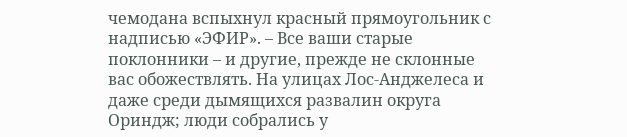чемодана вспыхнул красный прямоугольник с надписью «ЭФИР». – Все ваши старые поклонники – и другие, прежде не склонные вас обожествлять. На улицах Лос-Анджелеса и даже среди дымящихся развалин округа Ориндж; люди собрались у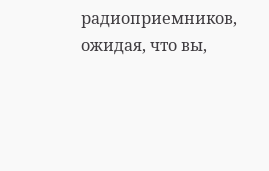радиоприемников, ожидая, что вы,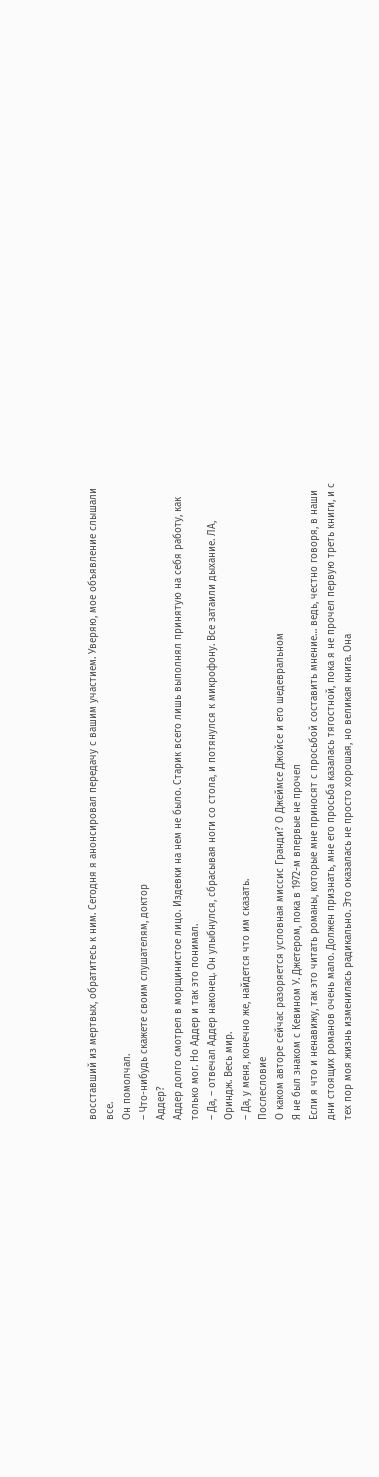восставший из мертвых, обратитесь к ним. Сегодня я анонсировал передачу с вашим участием. Уверяю, мое объявление слышали все.
Он помолчал.
– Что-нибудь скажете своим слушателям, доктор
Аддер?
Аддер долго смотрел в морщинистое лицо. Издевки на нем не было. Старик всего лишь выполнял принятую на себя работу, как только мог. Но Аддер и так это понимал.
– Да, – отвечал Аддер наконец. Он улыбнулся, сбрасывая ноги со стола, и потянулся к микрофону. Все затаили дыхание. ЛА, Ориндж. Весь мир.
– Да, у меня, конечно же, найдется что им сказать.
Послесловие
О каком авторе сейчас разоряется условная миссис Гранди? О Джеймсе Джойсе и его шедевральном
Я не был знаком с Кевином У. Джетером, пока в 1972-м впервые не прочел
Если я что и ненавижу, так это читать романы, которые мне приносят с просьбой составить мнение… ведь, честно говоря, в наши дни стоящих романов очень мало. Должен признать, мне его просьба казалась тягостной, пока я не прочел первую треть книги, и с тех пор моя жизнь изменилась радикально. Это оказалась не просто хорошая, но великая книга. Она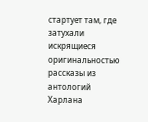стартует там, где затухали искрящиеся оригинальностью рассказы из антологий Харлана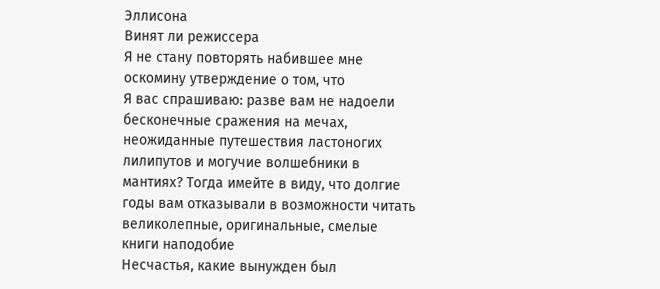Эллисона
Винят ли режиссера
Я не стану повторять набившее мне оскомину утверждение о том, что
Я вас спрашиваю: разве вам не надоели бесконечные сражения на мечах, неожиданные путешествия ластоногих лилипутов и могучие волшебники в мантиях? Тогда имейте в виду, что долгие годы вам отказывали в возможности читать великолепные, оригинальные, смелые книги наподобие
Несчастья, какие вынужден был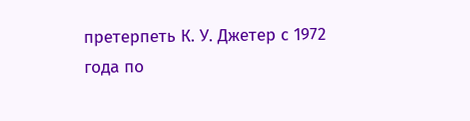претерпеть К. У. Джетер с 1972 года по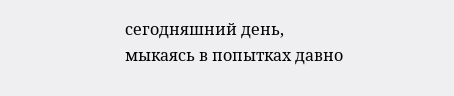сегодняшний день, мыкаясь в попытках давно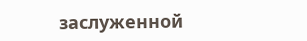заслуженной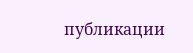публикации